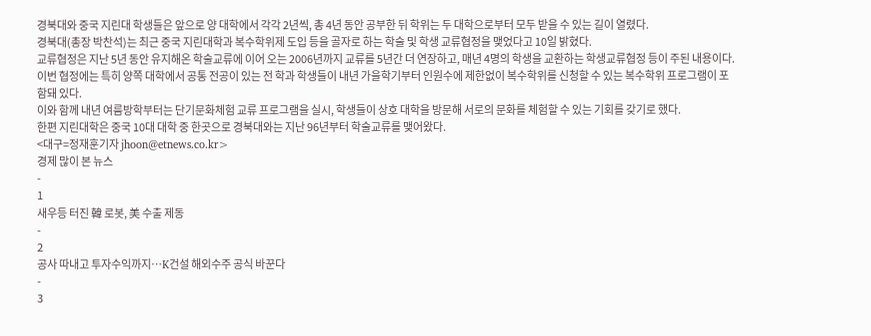경북대와 중국 지린대 학생들은 앞으로 양 대학에서 각각 2년씩, 총 4년 동안 공부한 뒤 학위는 두 대학으로부터 모두 받을 수 있는 길이 열렸다.
경북대(총장 박찬석)는 최근 중국 지린대학과 복수학위제 도입 등을 골자로 하는 학술 및 학생 교류협정을 맺었다고 10일 밝혔다.
교류협정은 지난 5년 동안 유지해온 학술교류에 이어 오는 2006년까지 교류를 5년간 더 연장하고, 매년 4명의 학생을 교환하는 학생교류협정 등이 주된 내용이다.
이번 협정에는 특히 양쪽 대학에서 공통 전공이 있는 전 학과 학생들이 내년 가을학기부터 인원수에 제한없이 복수학위를 신청할 수 있는 복수학위 프로그램이 포함돼 있다.
이와 함께 내년 여름방학부터는 단기문화체험 교류 프로그램을 실시, 학생들이 상호 대학을 방문해 서로의 문화를 체험할 수 있는 기회를 갖기로 했다.
한편 지린대학은 중국 10대 대학 중 한곳으로 경북대와는 지난 96년부터 학술교류를 맺어왔다.
<대구=정재훈기자 jhoon@etnews.co.kr>
경제 많이 본 뉴스
-
1
새우등 터진 韓 로봇, 美 수출 제동
-
2
공사 따내고 투자수익까지…K건설 해외수주 공식 바꾼다
-
3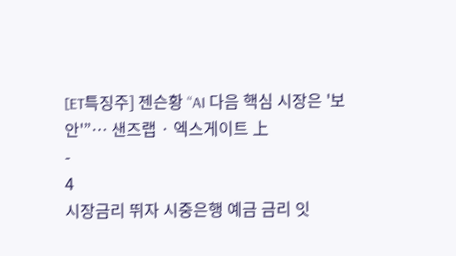[ET특징주] 젠슨황 “AI 다음 핵심 시장은 '보안'”… 샌즈랩 · 엑스게이트 上
-
4
시장금리 뛰자 시중은행 예금 금리 잇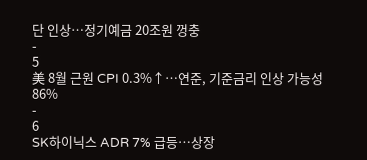단 인상…정기예금 20조원 껑충
-
5
美 8월 근원 CPI 0.3%↑…연준, 기준금리 인상 가능성 86%
-
6
SK하이닉스 ADR 7% 급등…상장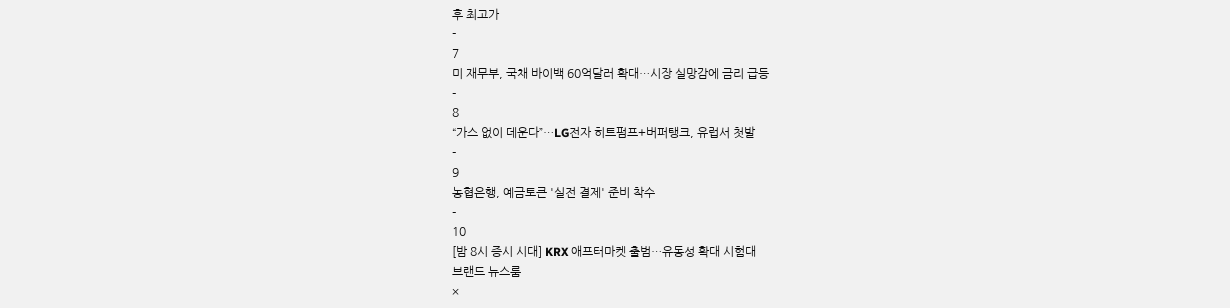후 최고가
-
7
미 재무부, 국채 바이백 60억달러 확대…시장 실망감에 금리 급등
-
8
“가스 없이 데운다”…LG전자 히트펌프+버퍼탱크, 유럽서 첫발
-
9
농협은행, 예금토큰 '실전 결제' 준비 착수
-
10
[밤 8시 증시 시대] KRX 애프터마켓 출범…유동성 확대 시험대
브랜드 뉴스룸
×